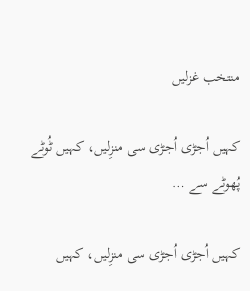منتخب غزلیں

کہیں اُجڑی اُجڑی سی منزِلیں، کہیں ٹُوٹے پُھوٹے سے …

کہیں اُجڑی اُجڑی سی منزِلیں، کہیں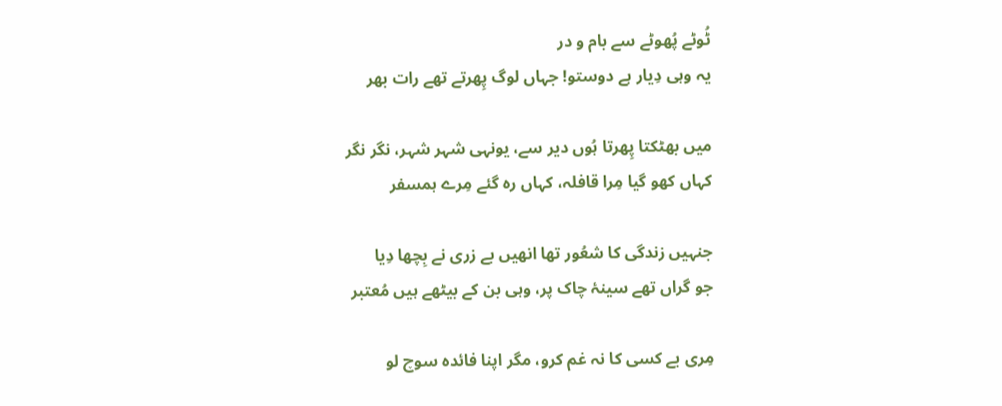ٹُوٹے پُھوٹے سے بام و در
یہ وہی دِیار ہے دوستو! جہاں لوگ پِھرتے تھے رات بھر

میں بھٹکتا پِھرتا ہُوں دیر سے، یونہی شہر شہر، نگر نگر
کہاں کھو گیا مِرا قافلہ، کہاں رہ گئے مِرے ہمسفر

جنہیں زندگی کا شعُور تھا انھیں بے زری نے بِچھا دِیا
جو گراں تھے سینۂ چاک پر، وہی بن کے بیٹھے ہیں مُعتبر

مِری بے کسی کا نہ غم کرو، مگر اپنا فائدہ سوچ لو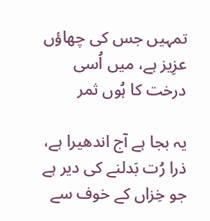تمہیں جس کی چھاؤں عزِیز ہے، میں اُسی درخت کا ہُوں ثمر

یہ بجا ہے آج اندھیرا ہے، ذرا رُت بَدلنے کی دیر ہے
جو خِزاں کے خوف سے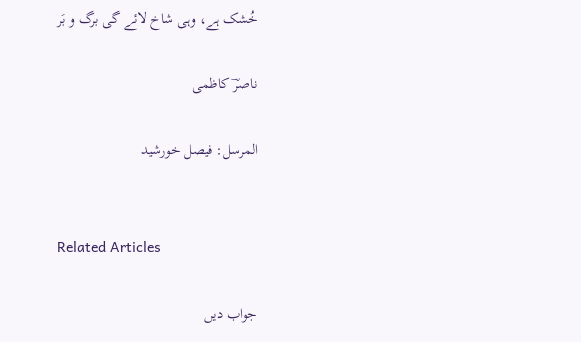خُشک ہے، وہی شاخ لائے گی برگ و بَر

ناصرؔ کاظمی

المرسل: فیصل خورشید


Related Articles

جواب دیں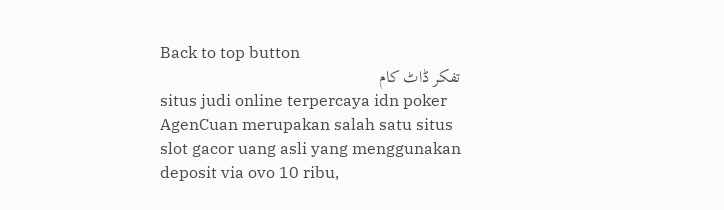Back to top button
تفکر ڈاٹ کام
situs judi online terpercaya idn poker AgenCuan merupakan salah satu situs slot gacor uang asli yang menggunakan deposit via ovo 10 ribu,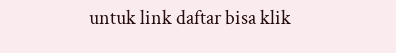untuk link daftar bisa klik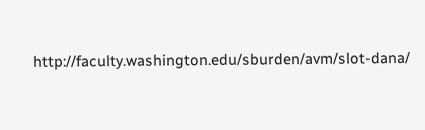http://faculty.washington.edu/sburden/avm/slot-dana/